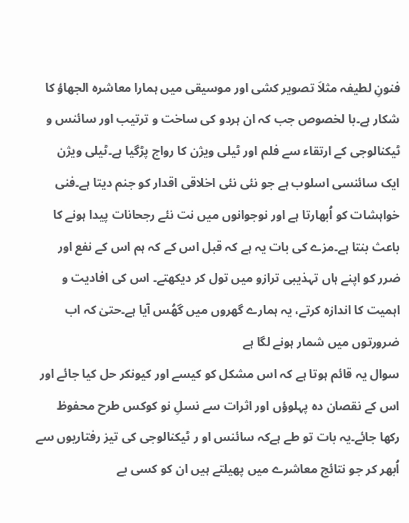فنونِ لطیفہ مثلاَ تصویر کشی اور موسیقی میں ہمارا معاشرہ الجھاؤ کا شکار ہے۔با لخصوص جب کہ ان ہردو کی ساخت و ترتیب اور سائنس و ٹیکنالوجی کے ارتقاء سے فلم اور ٹیلی ویژن کا رواج پڑگیا ہے۔ٹیلی ویژن ایک سائنسی اسلوب ہے جو نئی نئی اخلاقی اقدار کو جنم دیتا ہے۔فنی خواہشات کو اُبھارتا ہے اور نوجوانوں میں نت نئے رجحانات پیدا ہونے کا باعث بنتا ہے۔مزے کی بات یہ ہے کہ قبل اس کے کہ ہم اس کے نفع اور ضرر کو اپنے ہاں تہذیبی ترازو میں تول کر دیکھتے۔ اس کی افادیت و اہمیت کا اندازہ کرتے، یہ ہمارے گھروں میں گھُس آیا ہے۔حتیٰ کہ اب ضرورتوں میں شمار ہونے لگا ہے
سوال یہ قائم ہوتا ہے کہ اس مشکل کو کیسے اور کیونکر حل کیا جائے اور اس کے نقصان دہ پہلوؤں اور اثرات سے نسلِ نو کوکس طرح محفوظ رکھا جائے۔یہ بات تو طے ہےکہ سائنس او ر ٹیکنالوجی کی تیز رفتاریوں سے اُبھر کر جو نتائج معاشرے میں پھیلتے ہیں ان کو کسی بے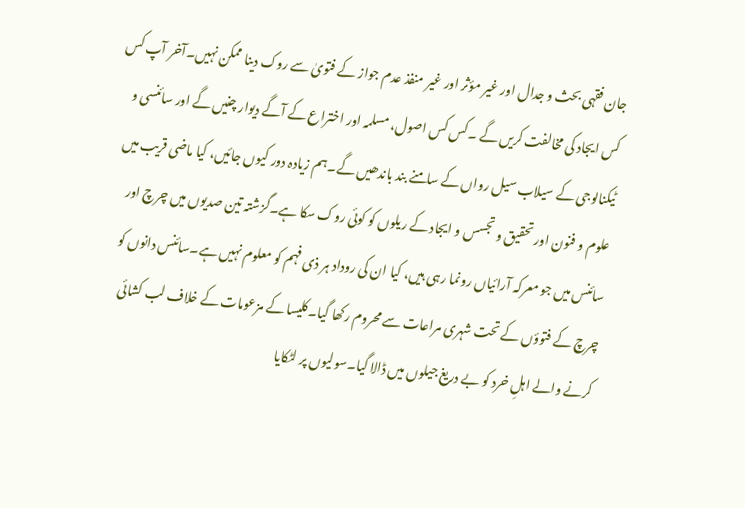جان فقہی بحث و جدال اور غیر مؤثر اور غیر منفذ عدم جواز کے فتویٰ سے روک دینا ممکن نہیں۔آخر آپ کس کس ایجاد کی مخالفت کریں گے ۔کس کس اصول، مسلمہ اور اختراع کے آگے دیوار چنیں گے اور سائنسی و ٹیکنالوجی کے سیلاب سیل رواں کے سامنے بند باندھیں گے۔ہم زیادہ دور کیوں جائیں، کیا ماضی قریب میں علوم و فنون اور تحقیق و تجسس و ایجاد کے ریلوں کو کوئی روک سکا ہے۔گزشتہ تین صدیوں میں چرچ اور سائنس میں جو معرکہ آرائیاں رونما رہی ہیں، کیا ان کی روداد ہر ذی فہم کو معلوم نہیں ہے۔سائنس دانوں کو چرچ کے فتوؤں کے تحت شہری مراعات سے محروم رکھا گیا۔کلیسا کے مزعومات کے خلاف لب کشائی کرنے والے اہلِ خرد کو بے دریغ جیلوں میں ڈالا گیا۔سولیوں پر لٹکایا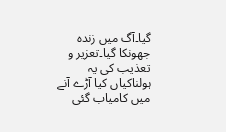گیا۔آگ میں زندہ جھونکا گیا۔تعزیر و تعذیب کی یہ ہولناکیاں کیا آڑے آنے میں کامیاب گئی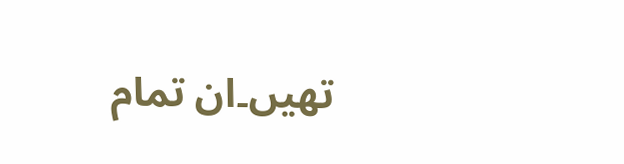تھیں۔ان تمام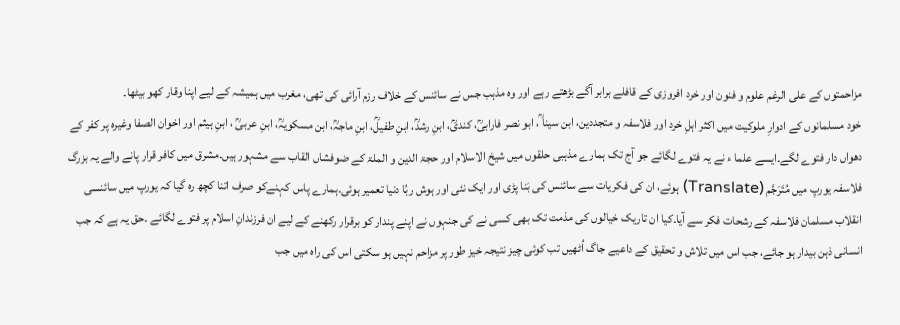مزاحمتوں کے علی الرغم علوم و فنون اور خرد افروزی کے قافلے برابر آگے بڑھتے رہے اور وہ مذہب جس نے سائنس کے خلاف رزم آرائی کی تھی، مغرب میں ہمیشہ کے لیے اپنا وقار کھو بیٹھا۔
خود مسلمانوں کے ادوارِ ملوکیت میں اکثر اہلِ خرد اور فلاسفہ و متجددین، ابن سینا ؒ، ابو نصر فارابیؒ، کندیؒ، ابنِ رشدؒ، ابنِ طفیلؒ، ابنِ ماجہؒ، ابن مسکویہؒ، ابنِ عربیؒ ، ابنِ ہیثم اور اخوان الصفا وغیرہ پر کفر کے دھواں دار فتوے لگے۔ایسے علما ء نے یہ فتوے لگائے جو آج تک ہمارے مذہبی حلقوں میں شیخ الاسلام اور حجۃ الدین و الملۃ کے ضوفشاں القاب سے مشہور ہیں۔مشرق میں کافر قرار پانے والے یہ بزرگ فلاسفہ یورپ میں مُتَرَجَّم (Translate) ہوئے، ان کی فکریات سے سائنس کی بَنا پڑی اور ایک نئی اور ہوش ربُا دنیا تعمیر ہوئی۔ہمارے پاس کہنےکو صرف اتنا کچھ رہ گیا کہ یورپ میں سائنسی انقلاب مسلمان فلاسفہ کے رشحات فکر سے آیا۔کیا ان تاریک خیالوں کی مذمت تک بھی کسی نے کی جنہوں نے اپنے پندار کو برقرار رکھنے کے لیے ان فرزندانِ اسلام پر فتوے لگائے ۔حق یہ ہے کہ جب انسانی ذہن بیدار ہو جائے، جب اس میں تلاش و تحقیق کے داعیے جاگ اُٹھیں تب کوئی چیز نتیجہ خیز طور پر مزاحم نہیں ہو سکتی اس کی راہ میں جب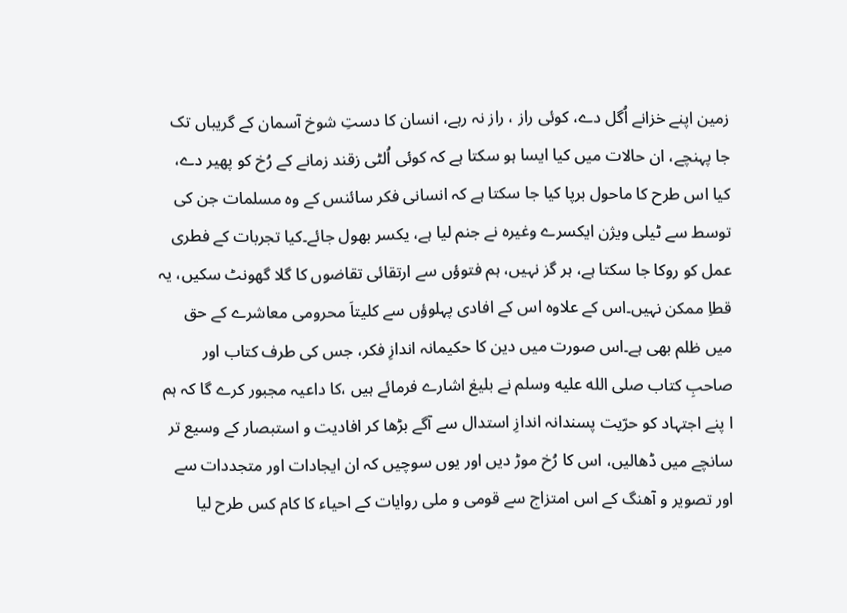زمین اپنے خزانے اُگل دے، کوئی راز ، راز نہ رہے، انسان کا دستِ شوخ آسمان کے گریباں تک جا پہنچے، ان حالات میں کیا ایسا ہو سکتا ہے کہ کوئی اُلٹی زقند زمانے کے رُخ کو پھیر دے، کیا اس طرح کا ماحول برپا کیا جا سکتا ہے کہ انسانی فکر سائنس کے وہ مسلمات جن کی توسط سے ٹیلی ویژن ایکسرے وغیرہ نے جنم لیا ہے، یکسر بھول جائے۔کیا تجربات کے فطری عمل کو روکا جا سکتا ہے، ہر گز نہیں، ہم فتوؤں سے ارتقائی تقاضوں کا گلا گھونٹ سکیں، یہ قطاِ ممکن نہیں۔اس کے علاوہ اس کے افادی پہلوؤں سے کلیتاَ محرومی معاشرے کے حق میں ظلم بھی ہے۔اس صورت میں دین کا حکیمانہ اندازِ فکر، جس کی طرف کتاب اور صاحبِ کتاب صلى الله عليه وسلم نے بلیغ اشارے فرمائے ہیں ،کا داعیہ مجبور کرے گا کہ ہم ا پنے اجتہاد کو حرّیت پسندانہ اندازِ استدال سے آگے بڑھا کر افادیت و استبصار کے وسیع تر سانچے میں ڈھالیں، اس کا رُخ موڑ دیں اور یوں سوچیں کہ ان ایجادات اور متجددات سے اور تصویر و آھنگ کے اس امتزاج سے قومی و ملی روایات کے احیاء کا کام کس طرح لیا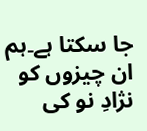جا سکتا ہے۔ہم ان چیزوں کو نژادِ نو کی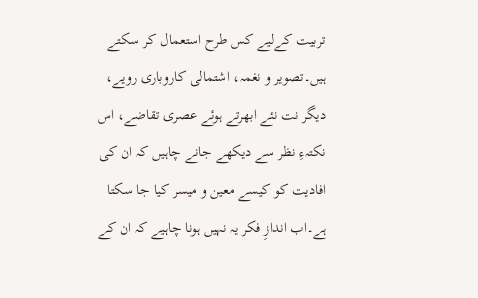تربیت کےلیے کس طرح استعمال کر سکتے ہیں۔تصویر و نغمہ، اشتمالی کاروباری رویے، دیگر نت نئے ابھرتے ہوئے عصری تقاضے، اس نکتہءِ نظر سے دیکھے جانے چاہیں کہ ان کی افادیت کو کیسے معین و میسر کیا جا سکتا ہے۔اب اندازِ فکر یہ نہیں ہونا چاہیے کہ ان کے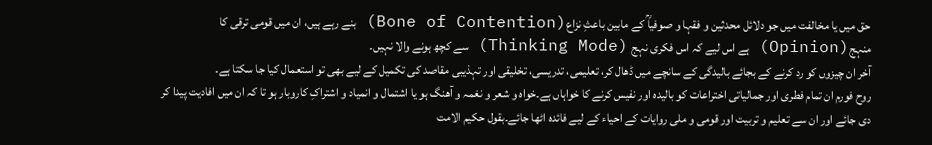حق میں یا مخالفت میں جو دلائل محدثین و فقہا و صوفیاؒ کے مابین باعثِ نزاع(Bone of Contention) بنے رہے ہیں، ان میں قومی ترقی کا منہج(Opinion) ہے اس لیے کہ اس فکری نہج (Thinking Mode) سے کچھ ہونے والا نہیں۔
آخر ان چیزوں کو رد کرنے کے بجائے بالیدگی کے سانچے میں ڈھال کر، تعلیمی، تدریسی، تخلیقی اور تہذیبی مقاصد کی تکمیل کے لیے بھی تو استعمال کیا جا سکتا ہے۔
روح فورم ان تمام فطری اور جمالیاتی اختراعات کو بالیدہ اور نفیس کرنے کا خواہاں ہے۔خواہ و شعر و نغمہ و آھنگ ہو یا اشتمال و انمیاد و اشتراکِ کاروبار ہو تا کہ ان میں افادیت پیدا کر دی جائے اور ان سے تعلیم و تربیت اور قومی و ملی روایات کے احیاء کے لیے فائدہ اٹھا جائے۔بقول حکیم الامت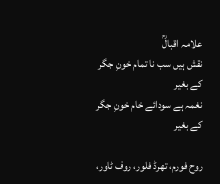علامہ اقبالؒ
نقش ہیں سب نا تمام خونِ جگر کے بغیر
نغمہ ہے سودائے خام خونِ جگر کے بغیر

روح فورم، تھرڈ فلور، روف ٹاور،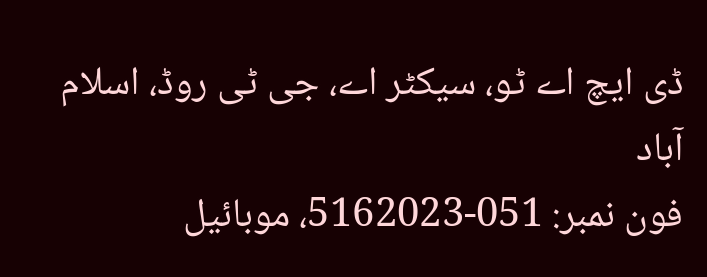ڈی ایچ اے ٹو، سیکٹر اے، جی ٹی روڈ، اسلام آباد
فون نمبر: 051-5162023، موبائیل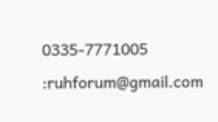0335-7771005
:ruhforum@gmail.com